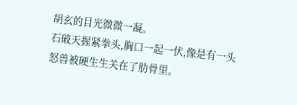胡玄的目光微微一凝。
石破天握紧拳头,胸口一起一伏,像是有一头怒兽被硬生生关在了肋骨里。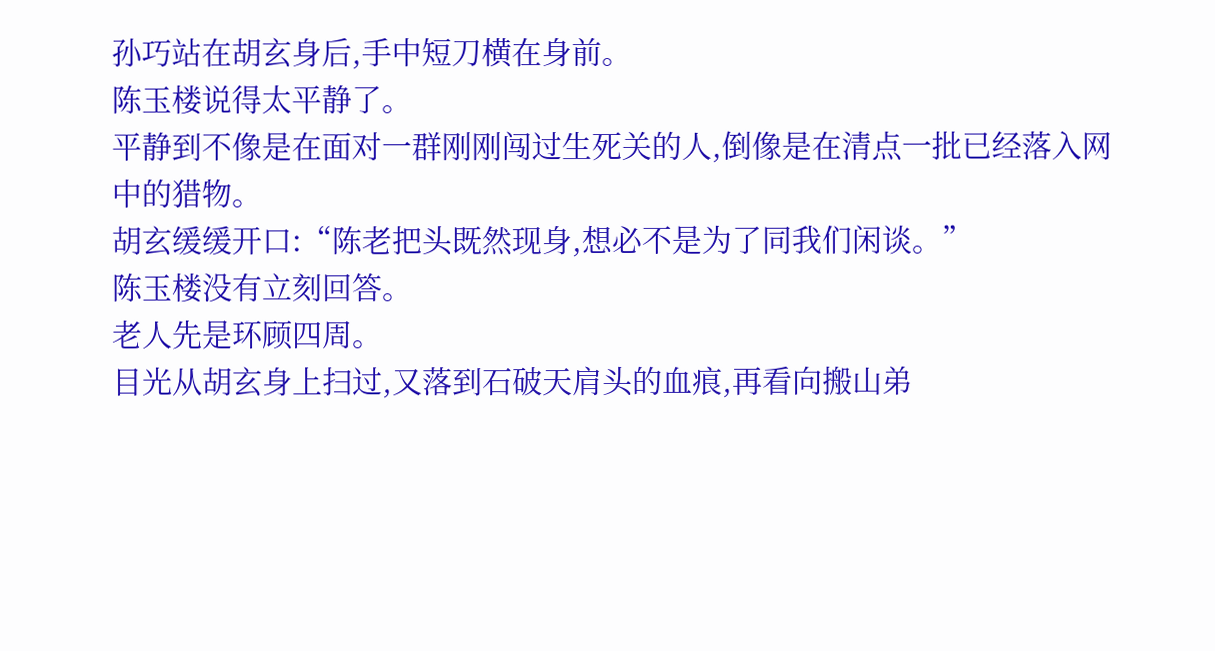孙巧站在胡玄身后,手中短刀横在身前。
陈玉楼说得太平静了。
平静到不像是在面对一群刚刚闯过生死关的人,倒像是在清点一批已经落入网中的猎物。
胡玄缓缓开口:“陈老把头既然现身,想必不是为了同我们闲谈。”
陈玉楼没有立刻回答。
老人先是环顾四周。
目光从胡玄身上扫过,又落到石破天肩头的血痕,再看向搬山弟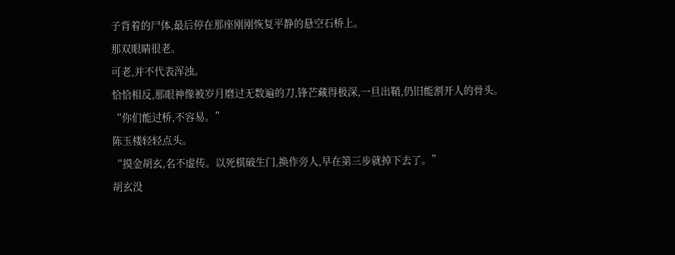子背着的尸体,最后停在那座刚刚恢复平静的悬空石桥上。
那双眼睛很老。
可老,并不代表浑浊。
恰恰相反,那眼神像被岁月磨过无数遍的刀,锋芒藏得极深,一旦出鞘,仍旧能割开人的骨头。
“你们能过桥,不容易。”
陈玉楼轻轻点头。
“摸金胡玄,名不虚传。以死棋破生门,换作旁人,早在第三步就掉下去了。”
胡玄没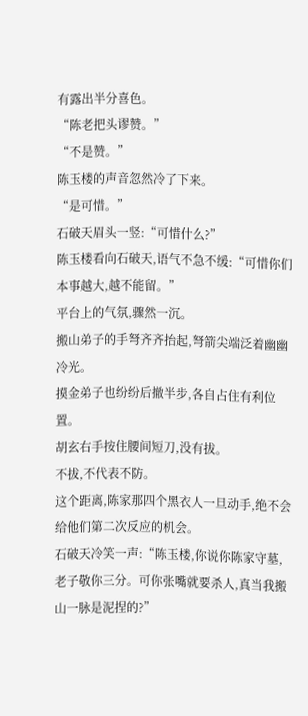有露出半分喜色。
“陈老把头谬赞。”
“不是赞。”
陈玉楼的声音忽然冷了下来。
“是可惜。”
石破天眉头一竖:“可惜什么?”
陈玉楼看向石破天,语气不急不缓:“可惜你们本事越大,越不能留。”
平台上的气氛,骤然一沉。
搬山弟子的手弩齐齐抬起,弩箭尖端泛着幽幽冷光。
摸金弟子也纷纷后撤半步,各自占住有利位置。
胡玄右手按住腰间短刀,没有拔。
不拔,不代表不防。
这个距离,陈家那四个黑衣人一旦动手,绝不会给他们第二次反应的机会。
石破天冷笑一声:“陈玉楼,你说你陈家守墓,老子敬你三分。可你张嘴就要杀人,真当我搬山一脉是泥捏的?”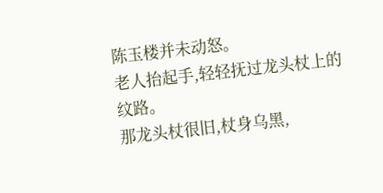陈玉楼并未动怒。
老人抬起手,轻轻抚过龙头杖上的纹路。
那龙头杖很旧,杖身乌黑,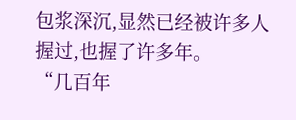包浆深沉,显然已经被许多人握过,也握了许多年。
“几百年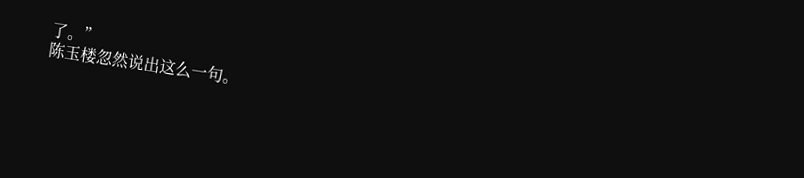了。”
陈玉楼忽然说出这么一句。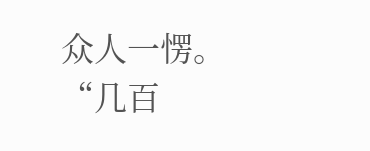众人一愣。
“几百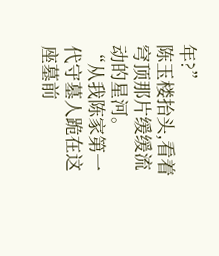年?”
陈玉楼抬头,看着穹顶那片缓缓流动的星河。
“从我陈家第一代守墓人跪在这座墓前